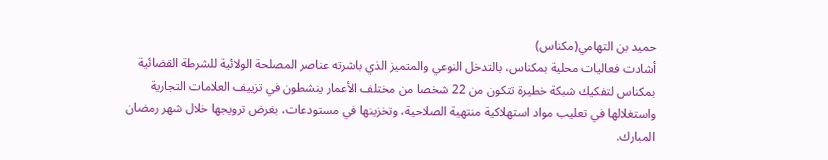حميد بن التهامي(مكناس)
أشادت فعاليات محلية بمكناس، بالتدخل النوعي والمتميز الذي باشرته عناصر المصلحة الولائية للشرطة القضائية بمكناس لتفكيك شبكة خطيرة تتكون من 22 شخصا من مختلف الأعمار ينشطون في تزييف العلامات التجارية واستغلالها في تعليب مواد استهلاكية منتهية الصلاحية، وتخزينها في مستودعات، بغرض ترويجها خلال شهر رمضان المبارك.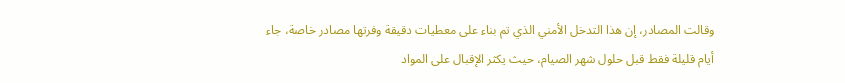وقالت المصادر، إن هذا التدخل الأمني الذي تم بناء على معطيات دقيقة وفرتها مصادر خاصة، جاء أيام قليلة فقط قبل حلول شهر الصيام، حيث يكثر الإقبال على المواد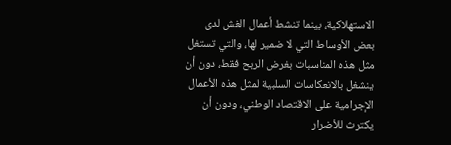الاستهلاكية، بينما تنشط أعمال الغش لدى بعض الأوساط التي لا ضمير لها، والتي تستغل مثل هذه المناسبات بغرض الربح فقط، دون أن ينشغل بالانعكاسات السلبية لمثل هذه الأعمال الإجرامية على الاقتصاد الوطني، ودون أن يكترث للأضرار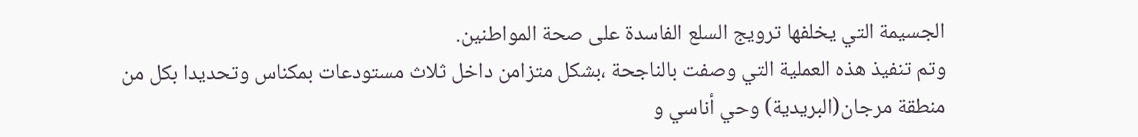الجسيمة التي يخلفها ترويج السلع الفاسدة على صحة المواطنين.
وتم تنفيذ هذه العملية التي وصفت بالناجحة ،بشكل متزامن داخل ثلاث مستودعات بمكناس وتحديدا بكل من منطقة مرجان(البريدية) وحي أناسي و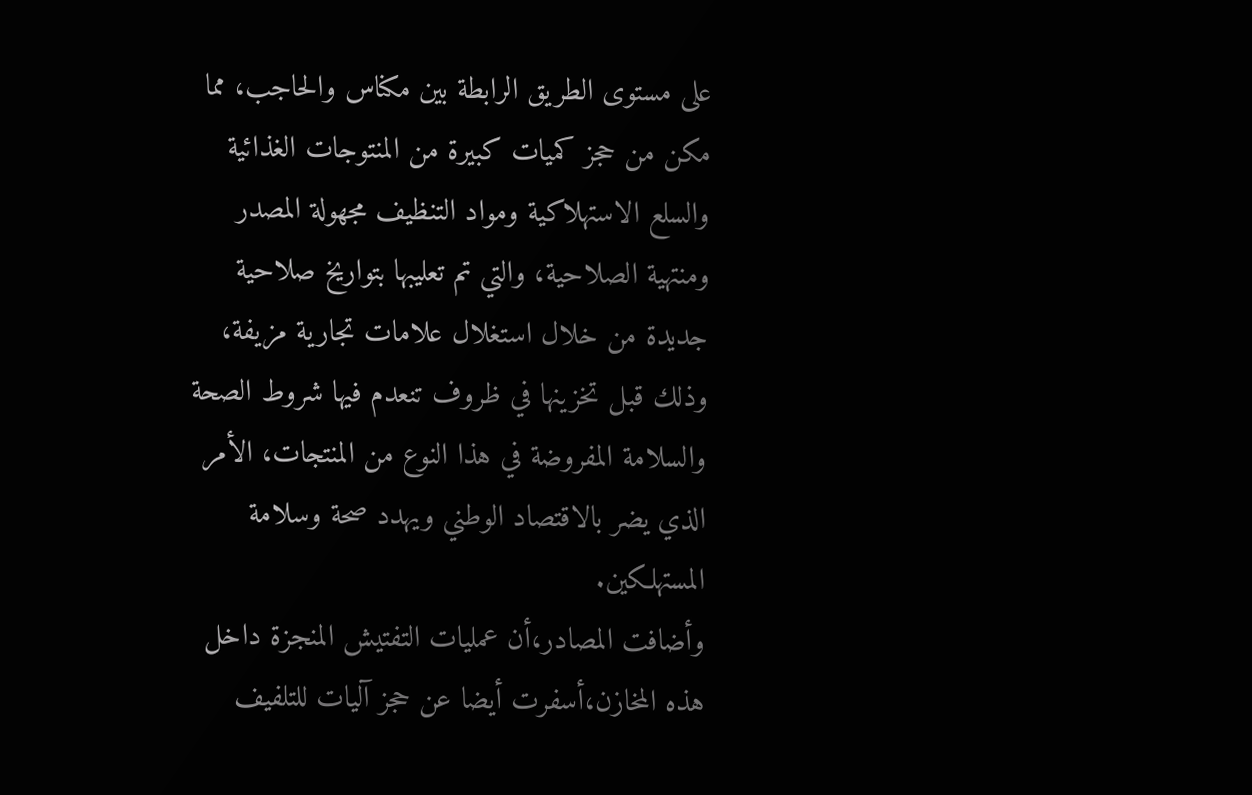على مستوى الطريق الرابطة بين مكناس والحاجب، مما مكن من حجز كميات كبيرة من المنتوجات الغذائية والسلع الاستهلاكية ومواد التنظيف مجهولة المصدر ومنتهية الصلاحية، والتي تم تعليبها بتواريخ صلاحية جديدة من خلال استغلال علامات تجارية مزيفة، وذلك قبل تخزينها في ظروف تنعدم فيها شروط الصحة والسلامة المفروضة في هذا النوع من المنتجات، الأمر الذي يضر بالاقتصاد الوطني ويهدد صحة وسلامة المستهلكين.
وأضافت المصادر،أن عمليات التفتيش المنجزة داخل هذه المخازن،أسفرت أيضا عن حجز آليات للتلفيف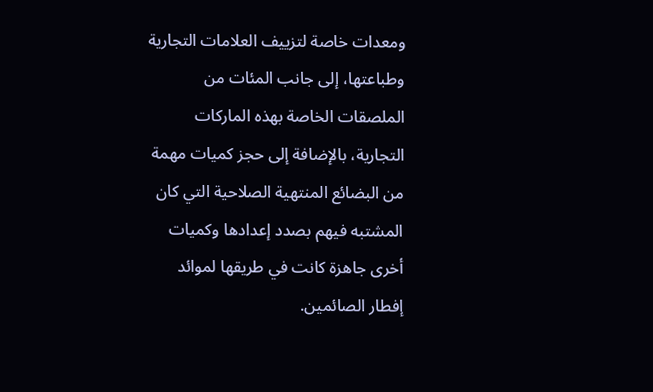ومعدات خاصة لتزييف العلامات التجارية وطباعتها، إلى جانب المئات من الملصقات الخاصة بهذه الماركات التجارية، بالإضافة إلى حجز كميات مهمة من البضائع المنتهية الصلاحية التي كان المشتبه فيهم بصدد إعدادها وكميات أخرى جاهزة كانت في طريقها لموائد إفطار الصائمين.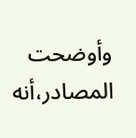وأوضحت المصادر،أنه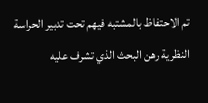تم الاحتفاظ بالمشتبه فيهم تحت تدبير الحراسة النظرية رهن البحث الذي تشرف عليه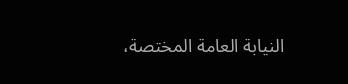النيابة العامة المختصة،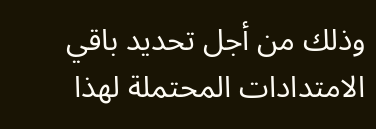وذلك من أجل تحديد باقي الامتدادات المحتملة لهذا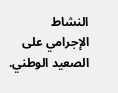النشاط الإجرامي على الصعيد الوطني.